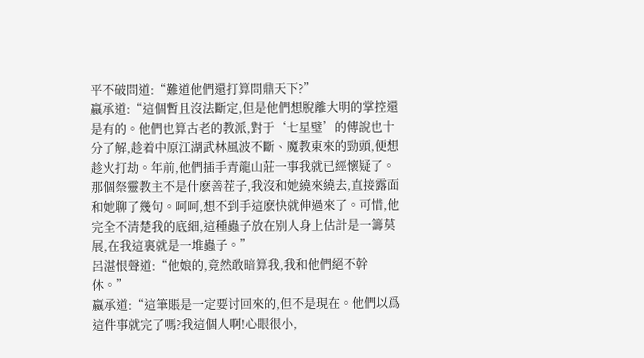平不破問道:“難道他們還打算問鼎天下?”
嬴承道:“這個暫且沒法斷定,但是他們想脫離大明的掌控還是有的。他們也算古老的教派,對于‘七星璧’的傳說也十分了解,趁着中原江湖武林風波不斷、魔教東來的勁頭,便想趁火打劫。年前,他們插手青龍山莊一事我就已經懷疑了。那個祭靈教主不是什麽善茬子,我沒和她繞來繞去,直接露面和她聊了幾句。呵呵,想不到手這麽快就伸過來了。可惜,他完全不清楚我的底細,這種蟲子放在别人身上估計是一籌莫展,在我這裏就是一堆蟲子。”
呂湛恨聲道:“他娘的,竟然敢暗算我,我和他們絕不幹休。”
嬴承道:“這筆賬是一定要讨回來的,但不是現在。他們以爲這件事就完了嗎?我這個人啊!心眼很小,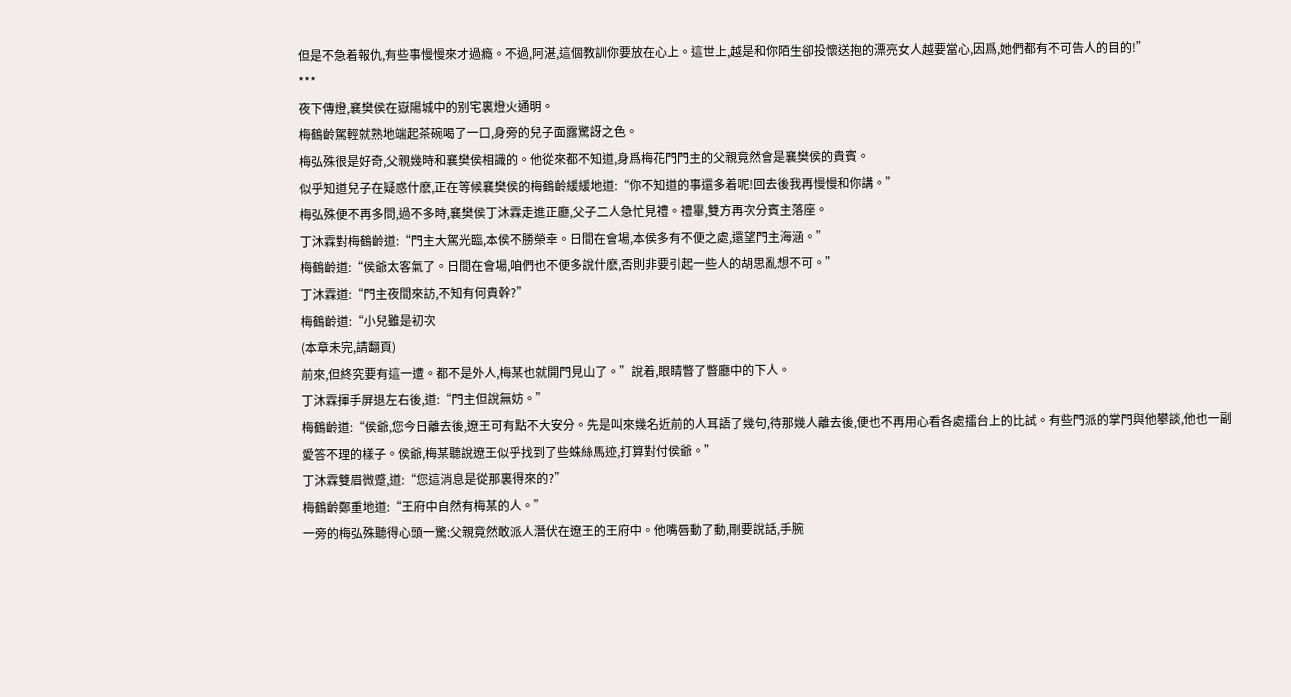但是不急着報仇,有些事慢慢來才過瘾。不過,阿湛,這個教訓你要放在心上。這世上,越是和你陌生卻投懷送抱的漂亮女人越要當心,因爲,她們都有不可告人的目的!”
***
夜下傳燈,襄樊侯在嶽陽城中的别宅裏燈火通明。
梅鶴齡駕輕就熟地端起茶碗喝了一口,身旁的兒子面露驚訝之色。
梅弘殊很是好奇,父親幾時和襄樊侯相識的。他從來都不知道,身爲梅花門門主的父親竟然會是襄樊侯的貴賓。
似乎知道兒子在疑惑什麽,正在等候襄樊侯的梅鶴齡緩緩地道:“你不知道的事還多着呢!回去後我再慢慢和你講。”
梅弘殊便不再多問,過不多時,襄樊侯丁沐霖走進正廳,父子二人急忙見禮。禮畢,雙方再次分賓主落座。
丁沐霖對梅鶴齡道:“門主大駕光臨,本侯不勝榮幸。日間在會場,本侯多有不便之處,還望門主海涵。”
梅鶴齡道:“侯爺太客氣了。日間在會場,咱們也不便多說什麽,否則非要引起一些人的胡思亂想不可。”
丁沐霖道:“門主夜間來訪,不知有何貴幹?”
梅鶴齡道:“小兒雖是初次
(本章未完,請翻頁)
前來,但終究要有這一遭。都不是外人,梅某也就開門見山了。”說着,眼睛瞥了瞥廳中的下人。
丁沐霖揮手屏退左右後,道:“門主但說無妨。”
梅鶴齡道:“侯爺,您今日離去後,遼王可有點不大安分。先是叫來幾名近前的人耳語了幾句,待那幾人離去後,便也不再用心看各處擂台上的比試。有些門派的掌門與他攀談,他也一副愛答不理的樣子。侯爺,梅某聽說遼王似乎找到了些蛛絲馬迹,打算對付侯爺。”
丁沐霖雙眉微蹙,道:“您這消息是從那裏得來的?”
梅鶴齡鄭重地道:“王府中自然有梅某的人。”
一旁的梅弘殊聽得心頭一驚:父親竟然敢派人潛伏在遼王的王府中。他嘴唇動了動,剛要說話,手腕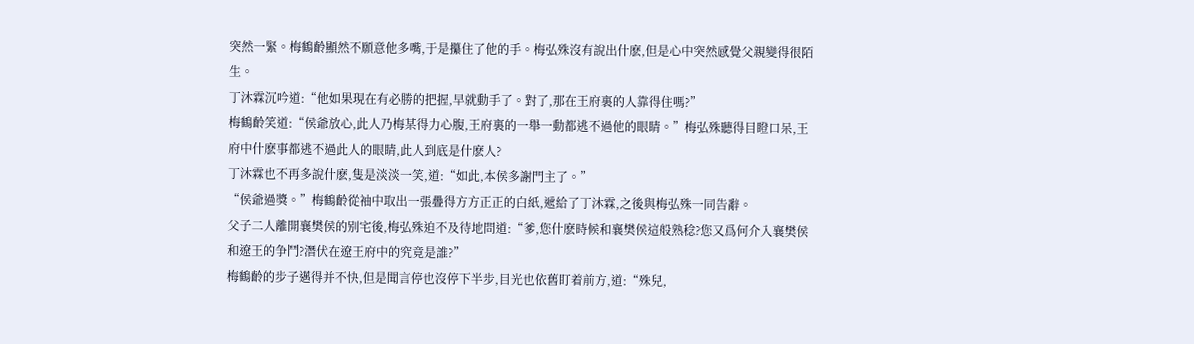突然一緊。梅鶴齡顯然不願意他多嘴,于是攥住了他的手。梅弘殊沒有說出什麽,但是心中突然感覺父親變得很陌生。
丁沐霖沉吟道:“他如果現在有必勝的把握,早就動手了。對了,那在王府裏的人靠得住嗎?”
梅鶴齡笑道:“侯爺放心,此人乃梅某得力心腹,王府裏的一舉一動都逃不過他的眼睛。”梅弘殊聽得目瞪口呆,王府中什麽事都逃不過此人的眼睛,此人到底是什麽人?
丁沐霖也不再多說什麽,隻是淡淡一笑,道:“如此,本侯多謝門主了。”
“侯爺過獎。”梅鶴齡從袖中取出一張疊得方方正正的白紙,遞給了丁沐霖,之後與梅弘殊一同告辭。
父子二人離開襄樊侯的别宅後,梅弘殊迫不及待地問道:“爹,您什麽時候和襄樊侯這般熟稔?您又爲何介入襄樊侯和遼王的争鬥?潛伏在遼王府中的究竟是誰?”
梅鶴齡的步子邁得并不快,但是聞言停也沒停下半步,目光也依舊盯着前方,道:“殊兒,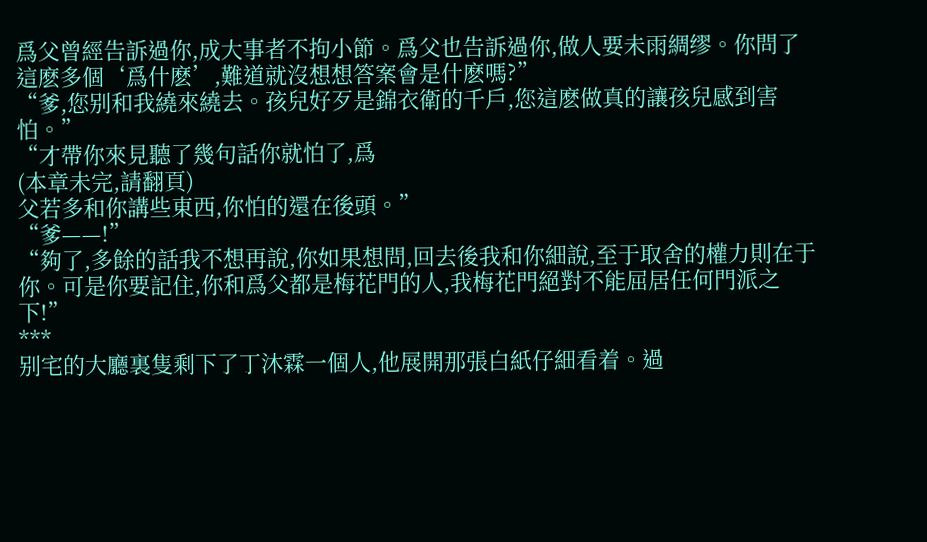爲父曾經告訴過你,成大事者不拘小節。爲父也告訴過你,做人要未雨綢缪。你問了這麽多個‘爲什麽’,難道就沒想想答案會是什麽嗎?”
“爹,您别和我繞來繞去。孩兒好歹是錦衣衛的千戶,您這麽做真的讓孩兒感到害怕。”
“才帶你來見聽了幾句話你就怕了,爲
(本章未完,請翻頁)
父若多和你講些東西,你怕的還在後頭。”
“爹——!”
“夠了,多餘的話我不想再說,你如果想問,回去後我和你細說,至于取舍的權力則在于你。可是你要記住,你和爲父都是梅花門的人,我梅花門絕對不能屈居任何門派之下!”
***
别宅的大廳裏隻剩下了丁沐霖一個人,他展開那張白紙仔細看着。過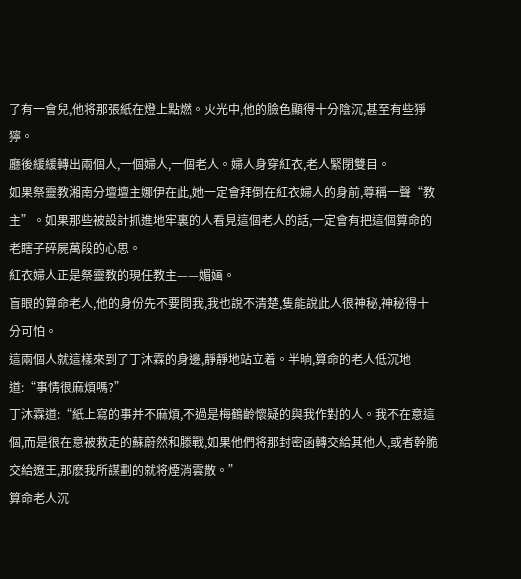了有一會兒,他将那張紙在燈上點燃。火光中,他的臉色顯得十分陰沉,甚至有些猙獰。
廳後緩緩轉出兩個人,一個婦人,一個老人。婦人身穿紅衣,老人緊閉雙目。
如果祭靈教湘南分壇壇主娜伊在此,她一定會拜倒在紅衣婦人的身前,尊稱一聲“教主”。如果那些被設計抓進地牢裏的人看見這個老人的話,一定會有把這個算命的老瞎子碎屍萬段的心思。
紅衣婦人正是祭靈教的現任教主——媚婳。
盲眼的算命老人,他的身份先不要問我,我也說不清楚,隻能說此人很神秘,神秘得十分可怕。
這兩個人就這樣來到了丁沐霖的身邊,靜靜地站立着。半晌,算命的老人低沉地道:“事情很麻煩嗎?”
丁沐霖道:“紙上寫的事并不麻煩,不過是梅鶴齡懷疑的與我作對的人。我不在意這個,而是很在意被救走的蘇蔚然和滕戰,如果他們将那封密函轉交給其他人,或者幹脆交給遼王,那麽我所謀劃的就将煙消雲散。”
算命老人沉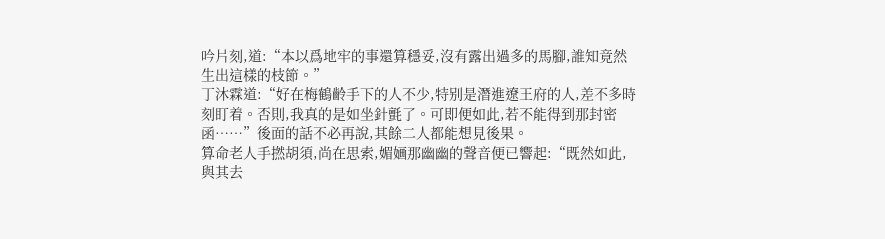吟片刻,道:“本以爲地牢的事還算穩妥,沒有露出過多的馬腳,誰知竟然生出這樣的枝節。”
丁沐霖道:“好在梅鶴齡手下的人不少,特别是潛進遼王府的人,差不多時刻盯着。否則,我真的是如坐針氈了。可即便如此,若不能得到那封密函……”後面的話不必再說,其餘二人都能想見後果。
算命老人手撚胡須,尚在思索,媚婳那幽幽的聲音便已響起:“既然如此,與其去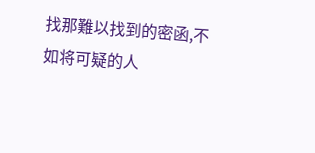找那難以找到的密函,不如将可疑的人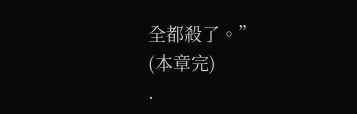全都殺了。”
(本章完)
.